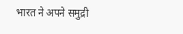भारत ने अपने समुद्री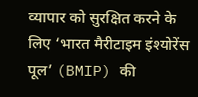व्यापार को सुरक्षित करने के लिए ‘भारत मैरीटाइम इंश्योरेंस पूल’ (BMIP) की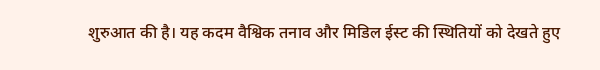शुरुआत की है। यह कदम वैश्विक तनाव और मिडिल ईस्ट की स्थितियों को देखते हुए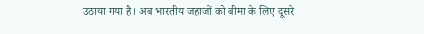उठाया गया है। अब भारतीय जहाजों को बीमा के लिए दूसरे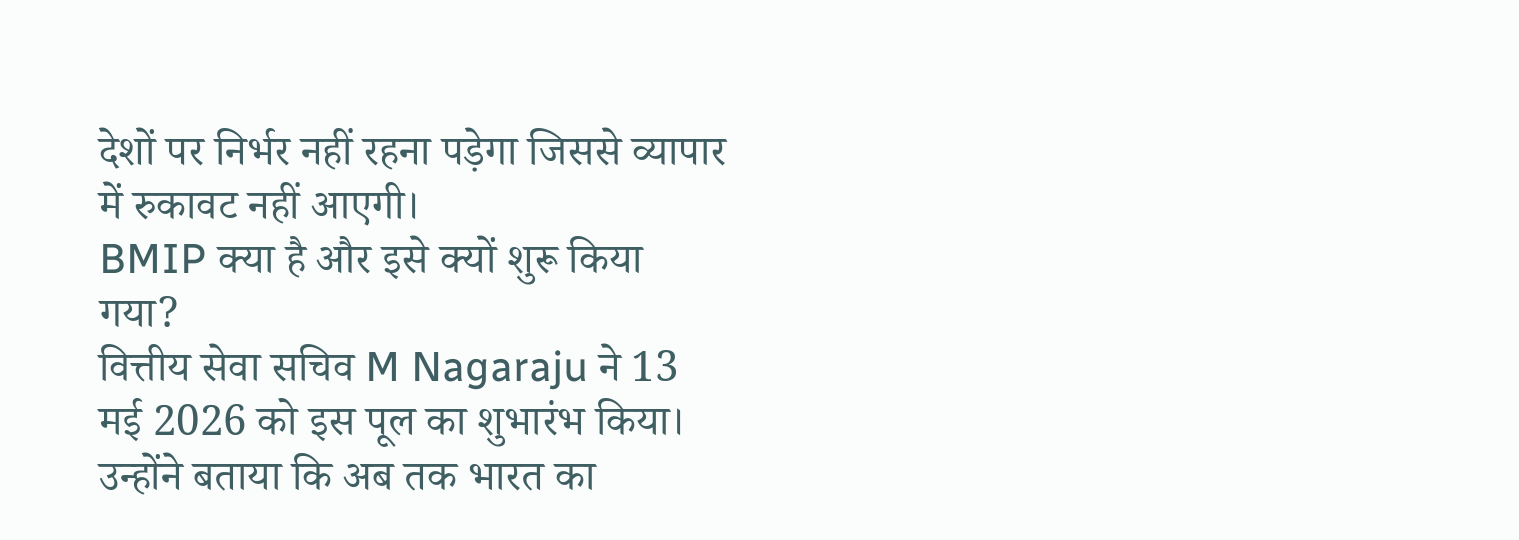देशों पर निर्भर नहीं रहना पड़ेगा जिससे व्यापार में रुकावट नहीं आएगी।
BMIP क्या है और इसे क्यों शुरू किया गया?
वित्तीय सेवा सचिव M Nagaraju ने 13 मई 2026 को इस पूल का शुभारंभ किया। उन्होंने बताया कि अब तक भारत का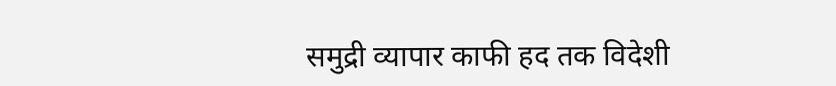समुद्री व्यापार काफी हद तक विदेशी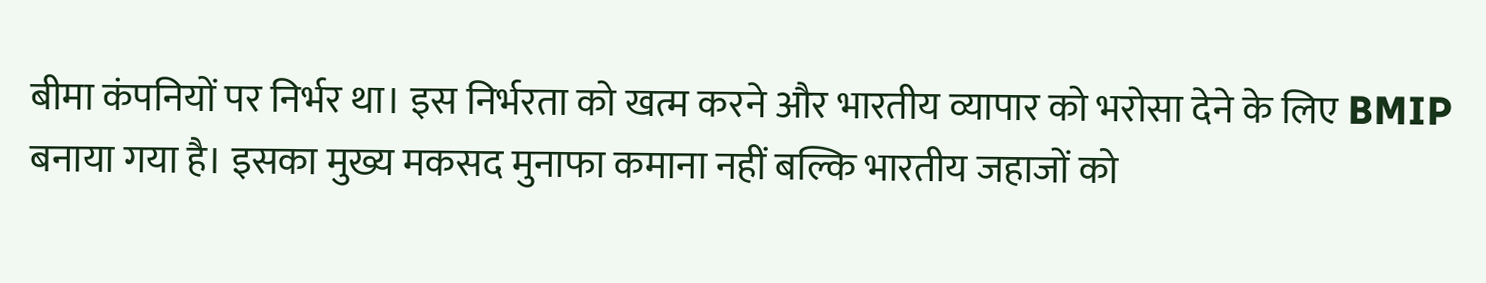बीमा कंपनियों पर निर्भर था। इस निर्भरता को खत्म करने और भारतीय व्यापार को भरोसा देने के लिए BMIP बनाया गया है। इसका मुख्य मकसद मुनाफा कमाना नहीं बल्कि भारतीय जहाजों को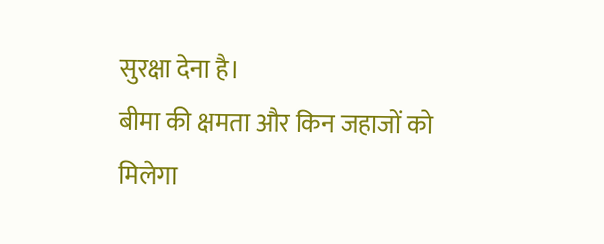सुरक्षा देना है।
बीमा की क्षमता और किन जहाजों को मिलेगा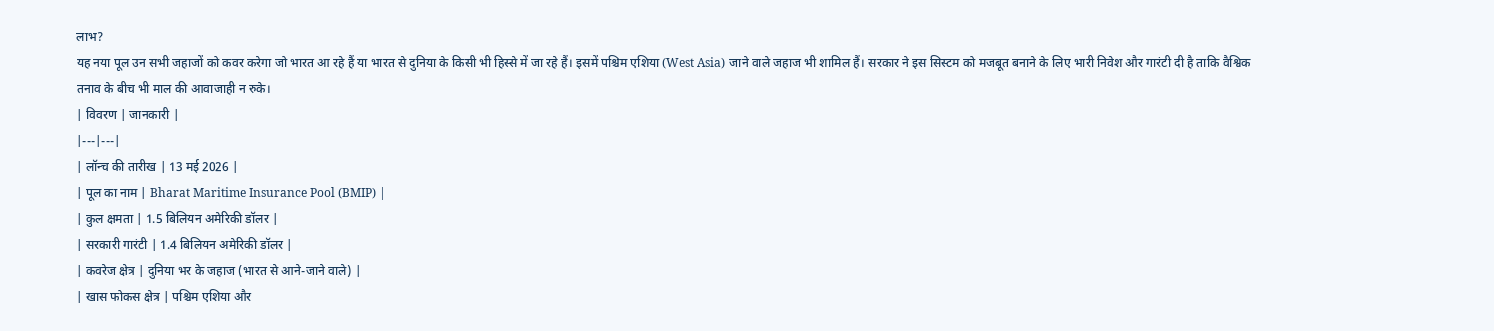लाभ?
यह नया पूल उन सभी जहाजों को कवर करेगा जो भारत आ रहे हैं या भारत से दुनिया के किसी भी हिस्से में जा रहे हैं। इसमें पश्चिम एशिया (West Asia) जाने वाले जहाज भी शामिल हैं। सरकार ने इस सिस्टम को मजबूत बनाने के लिए भारी निवेश और गारंटी दी है ताकि वैश्विक तनाव के बीच भी माल की आवाजाही न रुके।
| विवरण | जानकारी |
|---|---|
| लॉन्च की तारीख | 13 मई 2026 |
| पूल का नाम | Bharat Maritime Insurance Pool (BMIP) |
| कुल क्षमता | 1.5 बिलियन अमेरिकी डॉलर |
| सरकारी गारंटी | 1.4 बिलियन अमेरिकी डॉलर |
| कवरेज क्षेत्र | दुनिया भर के जहाज (भारत से आने-जाने वाले) |
| खास फोकस क्षेत्र | पश्चिम एशिया और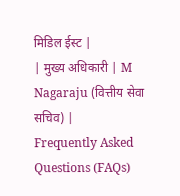मिडिल ईस्ट |
| मुख्य अधिकारी | M Nagaraju (वित्तीय सेवा सचिव) |
Frequently Asked Questions (FAQs)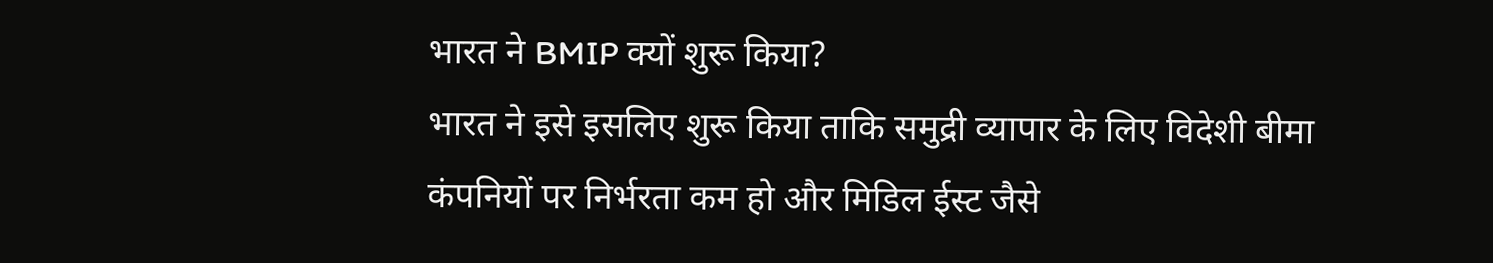भारत ने BMIP क्यों शुरू किया?
भारत ने इसे इसलिए शुरू किया ताकि समुद्री व्यापार के लिए विदेशी बीमा कंपनियों पर निर्भरता कम हो और मिडिल ईस्ट जैसे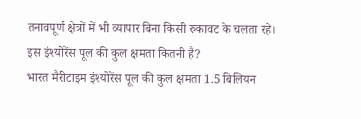तनावपूर्ण क्षेत्रों में भी व्यापार बिना किसी रुकावट के चलता रहे।
इस इंश्योरेंस पूल की कुल क्षमता कितनी है?
भारत मैरीटाइम इंश्योरेंस पूल की कुल क्षमता 1.5 बिलियन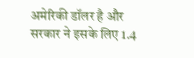अमेरिकी डॉलर है और सरकार ने इसके लिए 1.4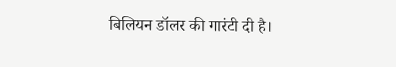बिलियन डॉलर की गारंटी दी है।